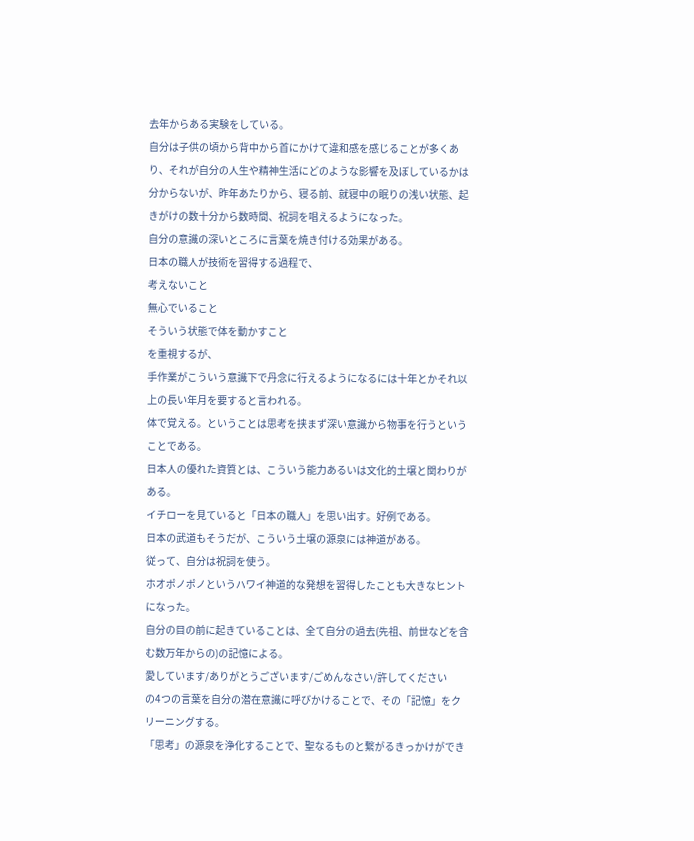去年からある実験をしている。
自分は子供の頃から背中から首にかけて違和感を感じることが多くあり、それが自分の人生や精神生活にどのような影響を及ぼしているかは分からないが、昨年あたりから、寝る前、就寝中の眠りの浅い状態、起きがけの数十分から数時間、祝詞を唱えるようになった。
自分の意識の深いところに言葉を焼き付ける効果がある。
日本の職人が技術を習得する過程で、
考えないこと
無心でいること
そういう状態で体を動かすこと
を重視するが、
手作業がこういう意識下で丹念に行えるようになるには十年とかそれ以上の長い年月を要すると言われる。
体で覚える。ということは思考を挟まず深い意識から物事を行うということである。
日本人の優れた資質とは、こういう能力あるいは文化的土壌と関わりがある。
イチローを見ていると「日本の職人」を思い出す。好例である。
日本の武道もそうだが、こういう土壌の源泉には神道がある。
従って、自分は祝詞を使う。
ホオポノポノというハワイ神道的な発想を習得したことも大きなヒントになった。
自分の目の前に起きていることは、全て自分の過去(先祖、前世などを含む数万年からの)の記憶による。
愛しています/ありがとうございます/ごめんなさい/許してください
の4つの言葉を自分の潜在意識に呼びかけることで、その「記憶」をクリーニングする。
「思考」の源泉を浄化することで、聖なるものと繋がるきっかけができ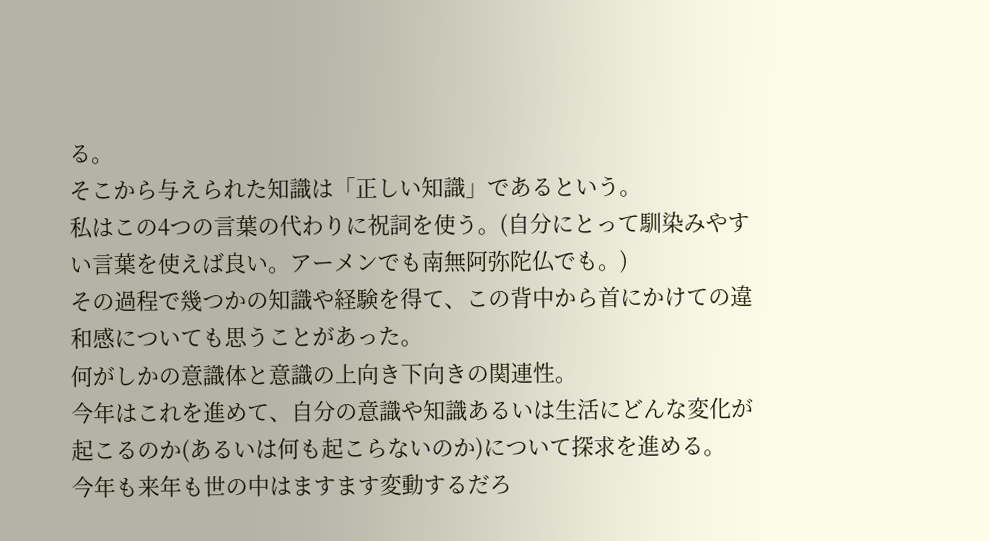る。
そこから与えられた知識は「正しい知識」であるという。
私はこの4つの言葉の代わりに祝詞を使う。(自分にとって馴染みやすい言葉を使えば良い。アーメンでも南無阿弥陀仏でも。)
その過程で幾つかの知識や経験を得て、この背中から首にかけての違和感についても思うことがあった。
何がしかの意識体と意識の上向き下向きの関連性。
今年はこれを進めて、自分の意識や知識あるいは生活にどんな変化が起こるのか(あるいは何も起こらないのか)について探求を進める。
今年も来年も世の中はますます変動するだろ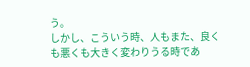う。
しかし、こういう時、人もまた、良くも悪くも大きく変わりうる時であ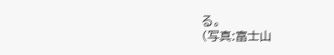る。
(写真:富士山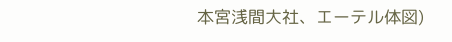本宮浅間大社、エーテル体図)